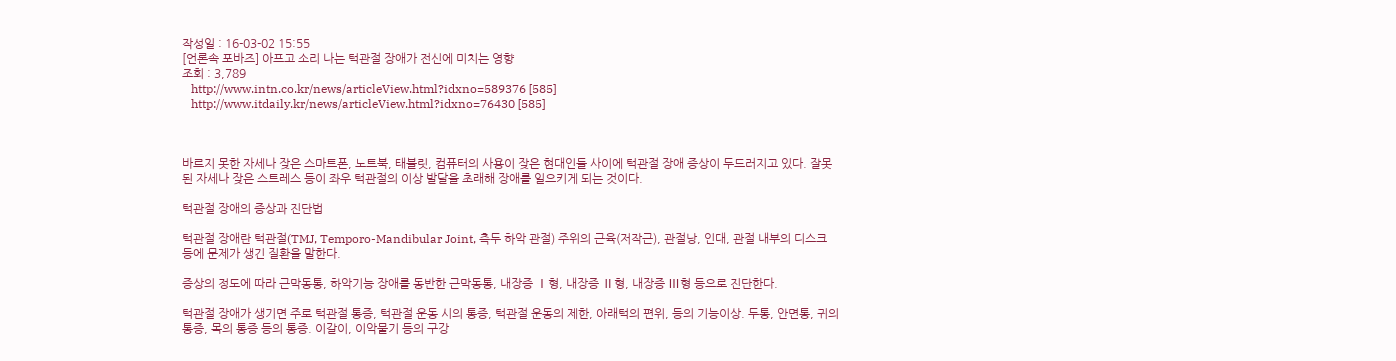작성일 : 16-03-02 15:55
[언론속 포바즈] 아프고 소리 나는 턱관절 장애가 전신에 미치는 영향
조회 : 3,789
   http://www.intn.co.kr/news/articleView.html?idxno=589376 [585]
   http://www.itdaily.kr/news/articleView.html?idxno=76430 [585]



바르지 못한 자세나 잦은 스마트폰, 노트북, 태블릿, 컴퓨터의 사용이 잦은 현대인들 사이에 턱관절 장애 증상이 두드러지고 있다. 잘못된 자세나 잦은 스트레스 등이 좌우 턱관절의 이상 발달을 초래해 장애를 일으키게 되는 것이다.

턱관절 장애의 증상과 진단법

턱관절 장애란 턱관절(TMJ, Temporo-Mandibular Joint, 측두 하악 관절) 주위의 근육(저작근), 관절낭, 인대, 관절 내부의 디스크 등에 문제가 생긴 질환을 말한다.

증상의 정도에 따라 근막동통, 하악기능 장애를 동반한 근막동통, 내장증 Ⅰ형, 내장증 Ⅱ형, 내장증 Ⅲ형 등으로 진단한다.

턱관절 장애가 생기면 주로 턱관절 통증, 턱관절 운동 시의 통증, 턱관절 운동의 제한, 아래턱의 편위, 등의 기능이상. 두통, 안면통, 귀의 통증, 목의 통증 등의 통증. 이갈이, 이악물기 등의 구강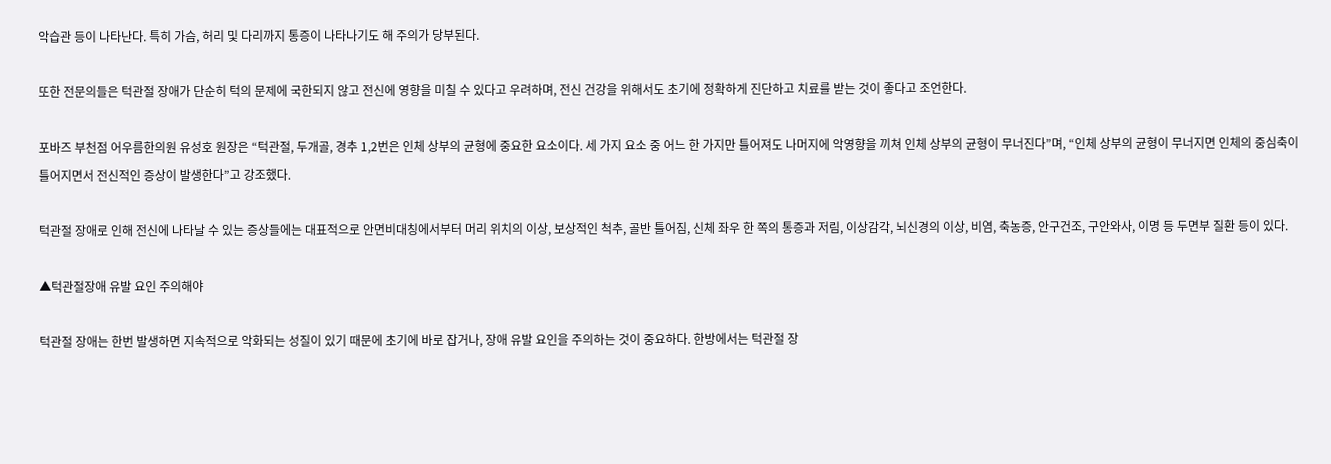악습관 등이 나타난다. 특히 가슴, 허리 및 다리까지 통증이 나타나기도 해 주의가 당부된다.

또한 전문의들은 턱관절 장애가 단순히 턱의 문제에 국한되지 않고 전신에 영향을 미칠 수 있다고 우려하며, 전신 건강을 위해서도 초기에 정확하게 진단하고 치료를 받는 것이 좋다고 조언한다.

포바즈 부천점 어우름한의원 유성호 원장은 “턱관절, 두개골, 경추 1,2번은 인체 상부의 균형에 중요한 요소이다. 세 가지 요소 중 어느 한 가지만 틀어져도 나머지에 악영향을 끼쳐 인체 상부의 균형이 무너진다”며, “인체 상부의 균형이 무너지면 인체의 중심축이 틀어지면서 전신적인 증상이 발생한다”고 강조했다.

턱관절 장애로 인해 전신에 나타날 수 있는 증상들에는 대표적으로 안면비대칭에서부터 머리 위치의 이상, 보상적인 척추, 골반 틀어짐, 신체 좌우 한 쪽의 통증과 저림, 이상감각, 뇌신경의 이상, 비염, 축농증, 안구건조, 구안와사, 이명 등 두면부 질환 등이 있다.

▲턱관절장애 유발 요인 주의해야

턱관절 장애는 한번 발생하면 지속적으로 악화되는 성질이 있기 때문에 초기에 바로 잡거나, 장애 유발 요인을 주의하는 것이 중요하다. 한방에서는 턱관절 장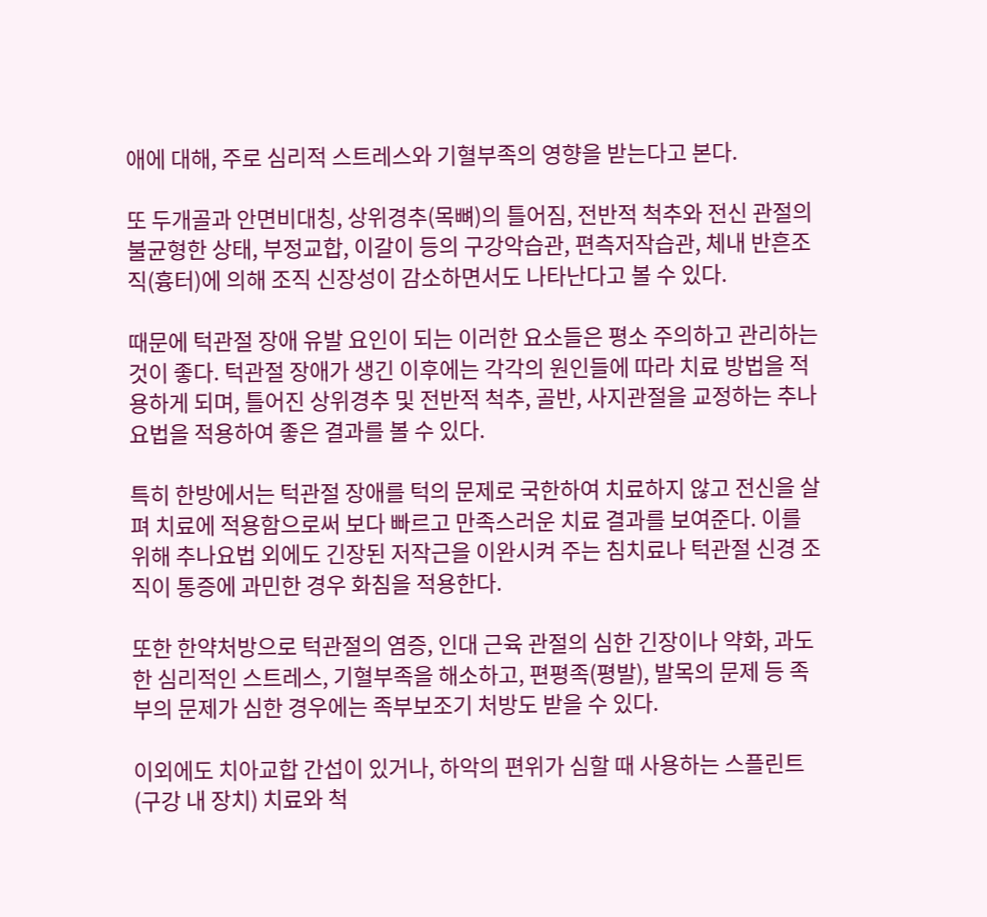애에 대해, 주로 심리적 스트레스와 기혈부족의 영향을 받는다고 본다.

또 두개골과 안면비대칭, 상위경추(목뼈)의 틀어짐, 전반적 척추와 전신 관절의 불균형한 상태, 부정교합, 이갈이 등의 구강악습관, 편측저작습관, 체내 반흔조직(흉터)에 의해 조직 신장성이 감소하면서도 나타난다고 볼 수 있다.

때문에 턱관절 장애 유발 요인이 되는 이러한 요소들은 평소 주의하고 관리하는 것이 좋다. 턱관절 장애가 생긴 이후에는 각각의 원인들에 따라 치료 방법을 적용하게 되며, 틀어진 상위경추 및 전반적 척추, 골반, 사지관절을 교정하는 추나요법을 적용하여 좋은 결과를 볼 수 있다.

특히 한방에서는 턱관절 장애를 턱의 문제로 국한하여 치료하지 않고 전신을 살펴 치료에 적용함으로써 보다 빠르고 만족스러운 치료 결과를 보여준다. 이를 위해 추나요법 외에도 긴장된 저작근을 이완시켜 주는 침치료나 턱관절 신경 조직이 통증에 과민한 경우 화침을 적용한다.

또한 한약처방으로 턱관절의 염증, 인대 근육 관절의 심한 긴장이나 약화, 과도한 심리적인 스트레스, 기혈부족을 해소하고, 편평족(평발), 발목의 문제 등 족부의 문제가 심한 경우에는 족부보조기 처방도 받을 수 있다.

이외에도 치아교합 간섭이 있거나, 하악의 편위가 심할 때 사용하는 스플린트(구강 내 장치) 치료와 척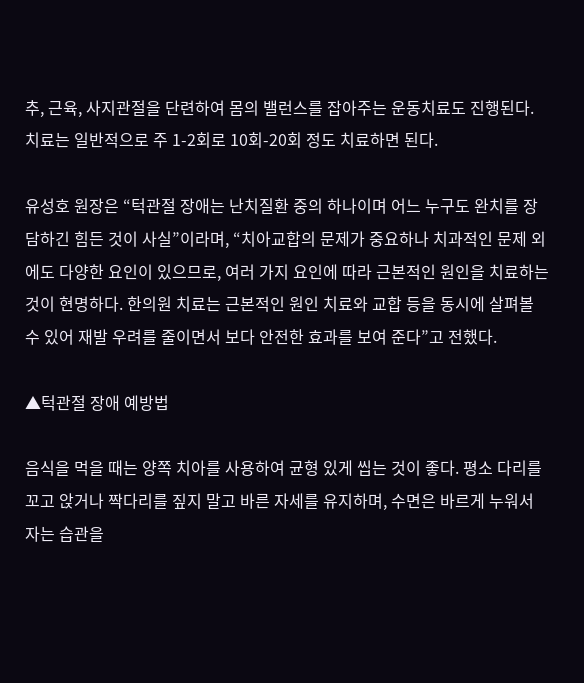추, 근육, 사지관절을 단련하여 몸의 밸런스를 잡아주는 운동치료도 진행된다. 치료는 일반적으로 주 1-2회로 10회-20회 정도 치료하면 된다.

유성호 원장은 “턱관절 장애는 난치질환 중의 하나이며 어느 누구도 완치를 장담하긴 힘든 것이 사실”이라며, “치아교합의 문제가 중요하나 치과적인 문제 외에도 다양한 요인이 있으므로, 여러 가지 요인에 따라 근본적인 원인을 치료하는 것이 현명하다. 한의원 치료는 근본적인 원인 치료와 교합 등을 동시에 살펴볼 수 있어 재발 우려를 줄이면서 보다 안전한 효과를 보여 준다”고 전했다.

▲턱관절 장애 예방법

음식을 먹을 때는 양쪽 치아를 사용하여 균형 있게 씹는 것이 좋다. 평소 다리를 꼬고 앉거나 짝다리를 짚지 말고 바른 자세를 유지하며, 수면은 바르게 누워서 자는 습관을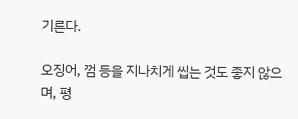기른다.

오징어, 껌 등을 지나치게 씹는 것도 좋지 않으며, 평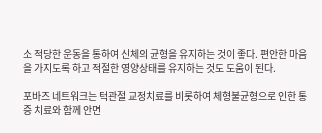소 적당한 운동을 통하여 신체의 균형을 유지하는 것이 좋다. 편안한 마음을 가지도록 하고 적절한 영양상태를 유지하는 것도 도움이 된다.

포바즈 네트워크는 턱관절 교정치료를 비롯하여 체형불균형으로 인한 통증 치료와 함께 안면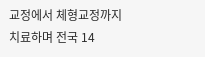교정에서 체형교정까지 치료하며 전국 14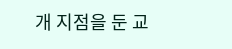개 지점을 둔 교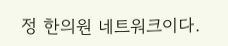정 한의원 네트워크이다.